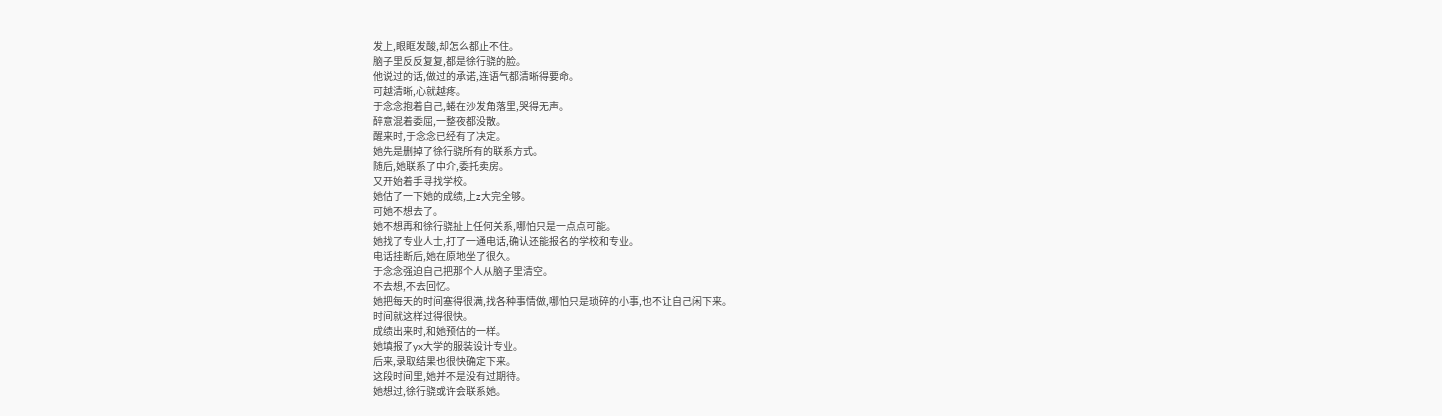发上,眼眶发酸,却怎么都止不住。
脑子里反反复复,都是徐行骁的脸。
他说过的话,做过的承诺,连语气都清晰得要命。
可越清晰,心就越疼。
于念念抱着自己,蜷在沙发角落里,哭得无声。
醉意混着委屈,一整夜都没散。
醒来时,于念念已经有了决定。
她先是删掉了徐行骁所有的联系方式。
随后,她联系了中介,委托卖房。
又开始着手寻找学校。
她估了一下她的成绩,上z大完全够。
可她不想去了。
她不想再和徐行骁扯上任何关系,哪怕只是一点点可能。
她找了专业人士,打了一通电话,确认还能报名的学校和专业。
电话挂断后,她在原地坐了很久。
于念念强迫自己把那个人从脑子里清空。
不去想,不去回忆。
她把每天的时间塞得很满,找各种事情做,哪怕只是琐碎的小事,也不让自己闲下来。
时间就这样过得很快。
成绩出来时,和她预估的一样。
她填报了yx大学的服装设计专业。
后来,录取结果也很快确定下来。
这段时间里,她并不是没有过期待。
她想过,徐行骁或许会联系她。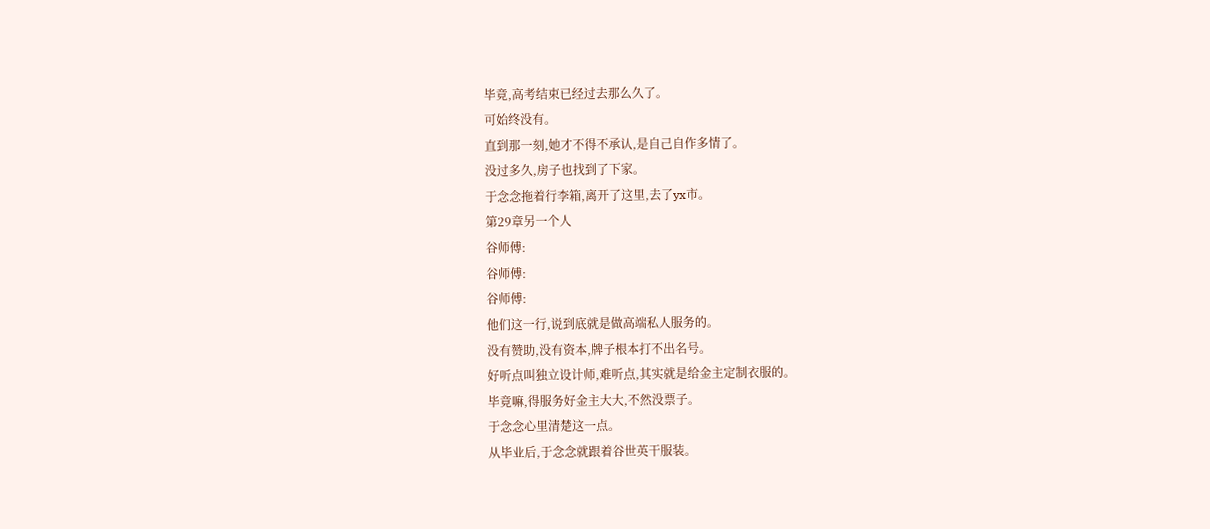毕竟,高考结束已经过去那么久了。
可始终没有。
直到那一刻,她才不得不承认,是自己自作多情了。
没过多久,房子也找到了下家。
于念念拖着行李箱,离开了这里,去了yx市。
第29章另一个人
谷师傅:
谷师傅:
谷师傅:
他们这一行,说到底就是做高端私人服务的。
没有赞助,没有资本,牌子根本打不出名号。
好听点叫独立设计师,难听点,其实就是给金主定制衣服的。
毕竟嘛,得服务好金主大大,不然没票子。
于念念心里清楚这一点。
从毕业后,于念念就跟着谷世英干服装。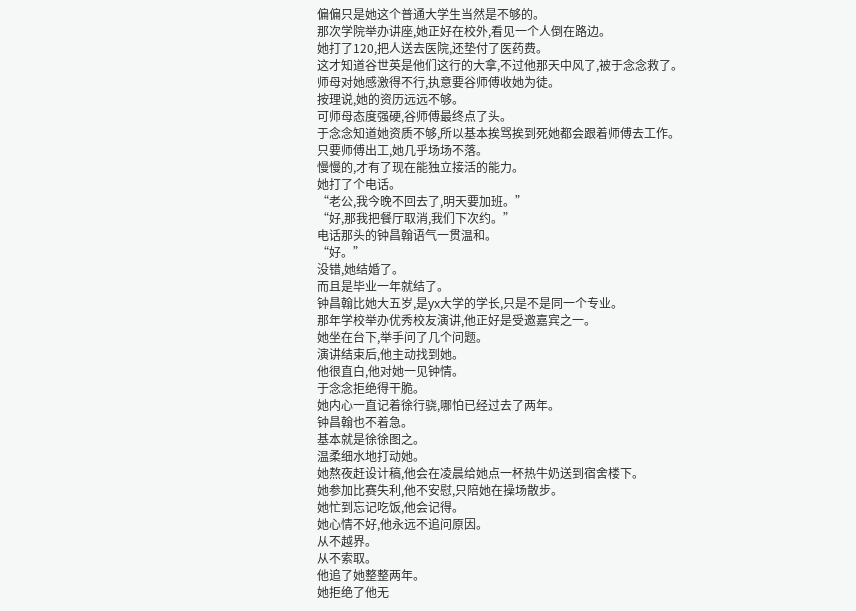偏偏只是她这个普通大学生当然是不够的。
那次学院举办讲座,她正好在校外,看见一个人倒在路边。
她打了120,把人送去医院,还垫付了医药费。
这才知道谷世英是他们这行的大拿,不过他那天中风了,被于念念救了。
师母对她感激得不行,执意要谷师傅收她为徒。
按理说,她的资历远远不够。
可师母态度强硬,谷师傅最终点了头。
于念念知道她资质不够,所以基本挨骂挨到死她都会跟着师傅去工作。
只要师傅出工,她几乎场场不落。
慢慢的,才有了现在能独立接活的能力。
她打了个电话。
“老公,我今晚不回去了,明天要加班。”
“好,那我把餐厅取消,我们下次约。”
电话那头的钟昌翰语气一贯温和。
“好。”
没错,她结婚了。
而且是毕业一年就结了。
钟昌翰比她大五岁,是yx大学的学长,只是不是同一个专业。
那年学校举办优秀校友演讲,他正好是受邀嘉宾之一。
她坐在台下,举手问了几个问题。
演讲结束后,他主动找到她。
他很直白,他对她一见钟情。
于念念拒绝得干脆。
她内心一直记着徐行骁,哪怕已经过去了两年。
钟昌翰也不着急。
基本就是徐徐图之。
温柔细水地打动她。
她熬夜赶设计稿,他会在凌晨给她点一杯热牛奶送到宿舍楼下。
她参加比赛失利,他不安慰,只陪她在操场散步。
她忙到忘记吃饭,他会记得。
她心情不好,他永远不追问原因。
从不越界。
从不索取。
他追了她整整两年。
她拒绝了他无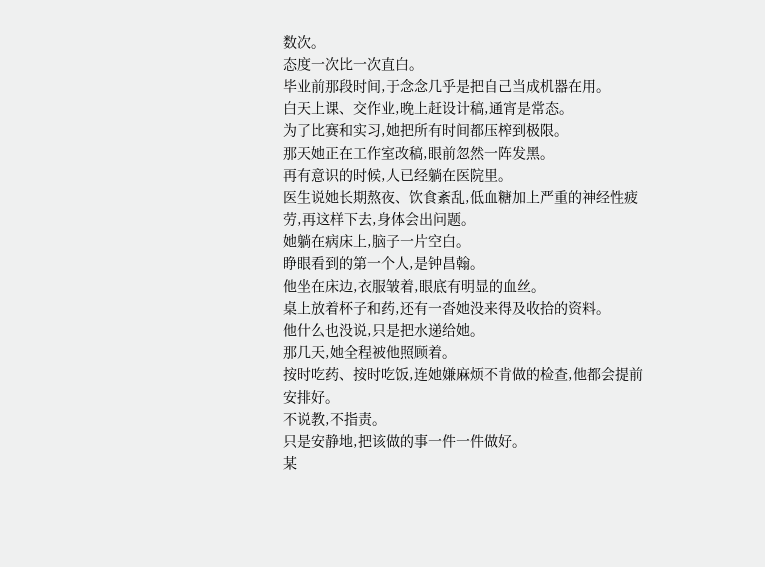数次。
态度一次比一次直白。
毕业前那段时间,于念念几乎是把自己当成机器在用。
白天上课、交作业,晚上赶设计稿,通宵是常态。
为了比赛和实习,她把所有时间都压榨到极限。
那天她正在工作室改稿,眼前忽然一阵发黑。
再有意识的时候,人已经躺在医院里。
医生说她长期熬夜、饮食紊乱,低血糖加上严重的神经性疲劳,再这样下去,身体会出问题。
她躺在病床上,脑子一片空白。
睁眼看到的第一个人,是钟昌翰。
他坐在床边,衣服皱着,眼底有明显的血丝。
桌上放着杯子和药,还有一沓她没来得及收拾的资料。
他什么也没说,只是把水递给她。
那几天,她全程被他照顾着。
按时吃药、按时吃饭,连她嫌麻烦不肯做的检查,他都会提前安排好。
不说教,不指责。
只是安静地,把该做的事一件一件做好。
某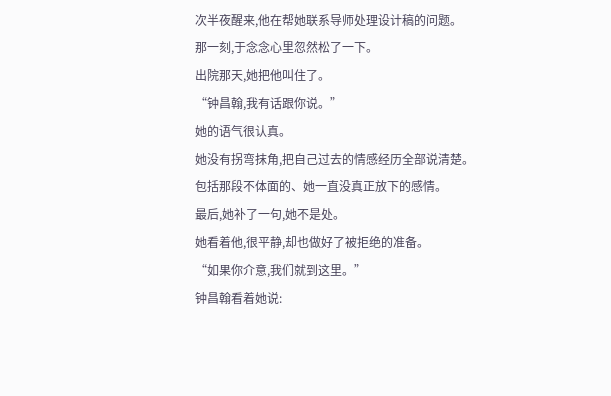次半夜醒来,他在帮她联系导师处理设计稿的问题。
那一刻,于念念心里忽然松了一下。
出院那天,她把他叫住了。
“钟昌翰,我有话跟你说。”
她的语气很认真。
她没有拐弯抹角,把自己过去的情感经历全部说清楚。
包括那段不体面的、她一直没真正放下的感情。
最后,她补了一句,她不是处。
她看着他,很平静,却也做好了被拒绝的准备。
“如果你介意,我们就到这里。”
钟昌翰看着她说: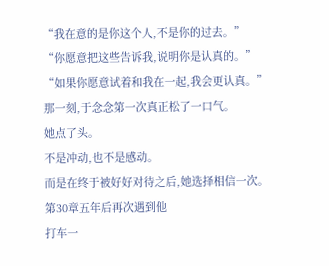“我在意的是你这个人,不是你的过去。”
“你愿意把这些告诉我,说明你是认真的。”
“如果你愿意试着和我在一起,我会更认真。”
那一刻,于念念第一次真正松了一口气。
她点了头。
不是冲动,也不是感动。
而是在终于被好好对待之后,她选择相信一次。
第30章五年后再次遇到他
打车一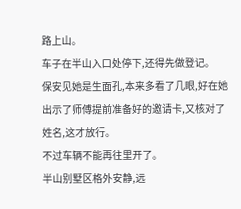路上山。
车子在半山入口处停下,还得先做登记。
保安见她是生面孔,本来多看了几眼,好在她出示了师傅提前准备好的邀请卡,又核对了姓名,这才放行。
不过车辆不能再往里开了。
半山别墅区格外安静,远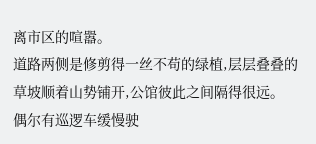离市区的喧嚣。
道路两侧是修剪得一丝不苟的绿植,层层叠叠的草坡顺着山势铺开,公馆彼此之间隔得很远。
偶尔有巡逻车缓慢驶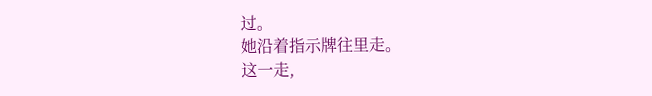过。
她沿着指示牌往里走。
这一走,